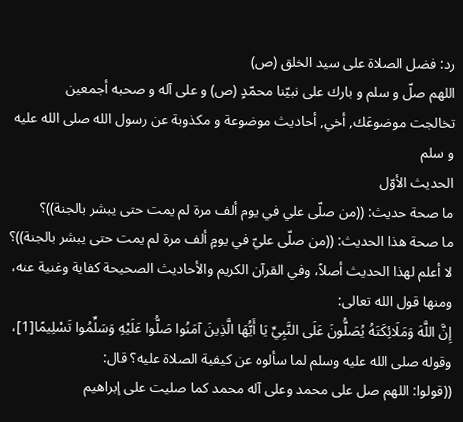رد: فضل الصلاة على سيد الخلق (ص)
اللهم صلّ و سلم و بارك على نبيّنا محمّدٍ (ص) و على آله و صحبه أجمعين
تخالجت موضوعَك, أخي, أحاديث موضوعة و مكذوبة عن رسول الله صلى الله عليه و سلم
الحديث الأوّل
ما صحة حديث: ((من صلّى علي في يوم ألف مرة لم يمت حتى يبشر بالجنة))؟
ما صحة هذا الحديث: ((من صلّى عليّ في يومٍ ألف مرة لم يمت حتى يبشر بالجنة))؟
لا أعلم لهذا الحديث أصلاً، وفي القرآن الكريم والأحاديث الصحيحة كفاية وغنية عنه، ومنها قول الله تعالى:
إِنَّ اللَّهَ وَمَلَائِكَتَهُ يُصَلُّونَ عَلَى النَّبِيِّ يَا أَيُّهَا الَّذِينَ آمَنُوا صَلُّوا عَلَيْهِ وَسَلِّمُوا تَسْلِيمًا[1]، وقوله صلى الله عليه وسلم لما سألوه عن كيفية الصلاة عليه؟ قال:
((قولوا: اللهم صل على محمد وعلى آله محمد كما صليت على إبراهيم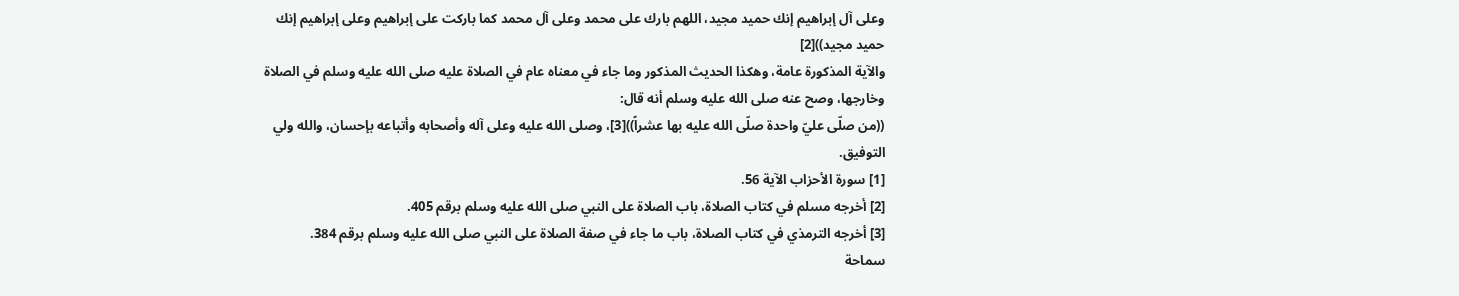وعلى آل إبراهيم إنك حميد مجيد، اللهم بارك على محمد وعلى آل محمد كما باركت على إبراهيم وعلى إبراهيم إنك حميد مجيد))[2]
والآية المذكورة عامة، وهكذا الحديث المذكور وما جاء في معناه عام في الصلاة عليه صلى الله عليه وسلم في الصلاة وخارجها، وصح عنه صلى الله عليه وسلم أنه قال:
((من صلّى عليّ واحدة صلّى الله عليه بها عشراً))[3]، وصلى الله عليه وعلى آله وأصحابه وأتباعه بإحسان، والله ولي التوفيق.
[1] سورة الأحزاب الآية 56.
[2] أخرجه مسلم في كتاب الصلاة، باب الصلاة على النبي صلى الله عليه وسلم برقم 405.
[3] أخرجه الترمذي في كتاب الصلاة، باب ما جاء في صفة الصلاة على النبي صلى الله عليه وسلم برقم 384.
سماحة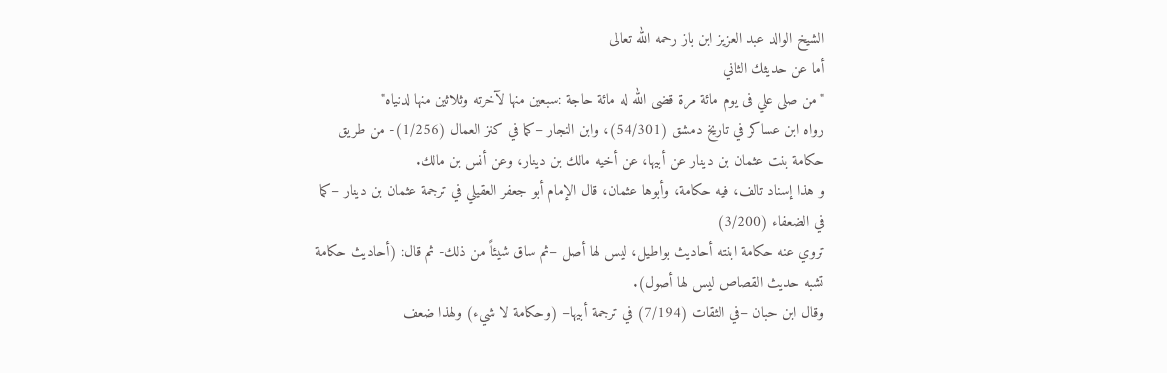الشيخ الوالد عبد العزيز ابن باز رحمه الله تعالى
أما عن حديثك الثاني
"من صلى علي فى يوم مائة مرة قضى الله له مائة حاجة :سبعين منها لآخرته وثلاثين منها لدنياه"
رواه ابن عساكر في تاريخ دمشق (54/301)، وابن النجار –كما في كنز العمال (1/256)- من طريق حكامة بنت عثمان بن دينار عن أبيها، عن أخيه مالك بن دينار، وعن أنس بن مالك.
و هذا إسناد تالف، فيه حكامة، وأبوها عثمان، قال الإمام أبو جعفر العقيلي في ترجمة عثمان بن دينار –كما في الضعفاء (3/200)
تروي عنه حكامة ابنته أحاديث بواطيل، ليس لها أصل –ثم ساق شيئاً من ذلك- ثم قال: (أحاديث حكامة تشبه حديث القصاص ليس لها أصول).
وقال ابن حبان –في الثقات (7/194) في ترجمة أبيها– (وحكامة لا شيء) ولهذا ضعف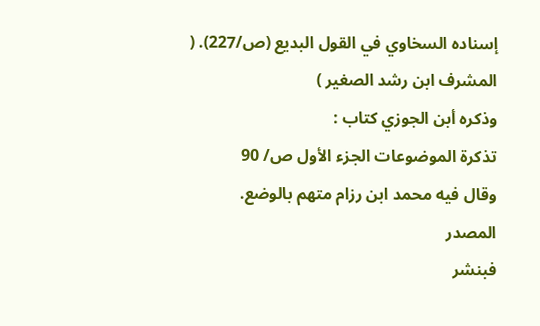إسناده السخاوي في القول البديع (ص/227). ( المشرف ابن رشد الصغير )
وذكره أبن الجوزي كتاب :
تذكرة الموضوعات الجزء الأول ص/ 90
وقال فيه محمد ابن رزام متهم بالوضع.
المصدر
فبنشر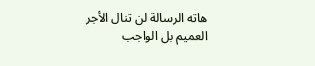هاته الرسالة لن تنال الأجر العميم بل الواجب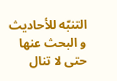التنبّه للأحاديث و البحث عنها حتى لا تنال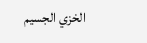الخزي الجسيم